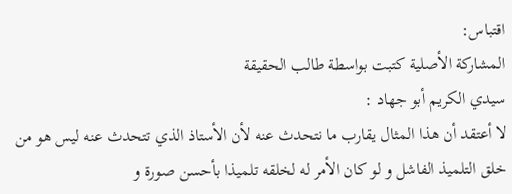اقتباس:
المشاركة الأصلية كتبت بواسطة طالب الحقيقة
سيدي الكريم أبو جهاد :
لا أعتقد أن هذا المثال يقارب ما نتحدث عنه لأن الأستاذ الذي تتحدث عنه ليس هو من خلق التلميذ الفاشل و لو كان الأمر له لخلقه تلميذا بأحسن صورة و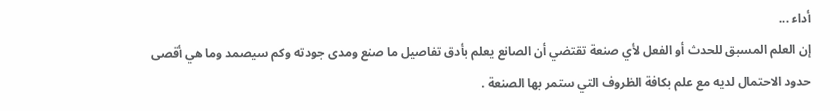أداء ...
إن العلم المسبق للحدث أو الفعل لأي صنعة تقتضي أن الصانع يعلم بأدق تفاصيل ما صنع ومدى جودته وكم سيصمد وما هي أقصى حدود الاحتمال لديه مع علم بكافة الظروف التي ستمر بها الصنعة .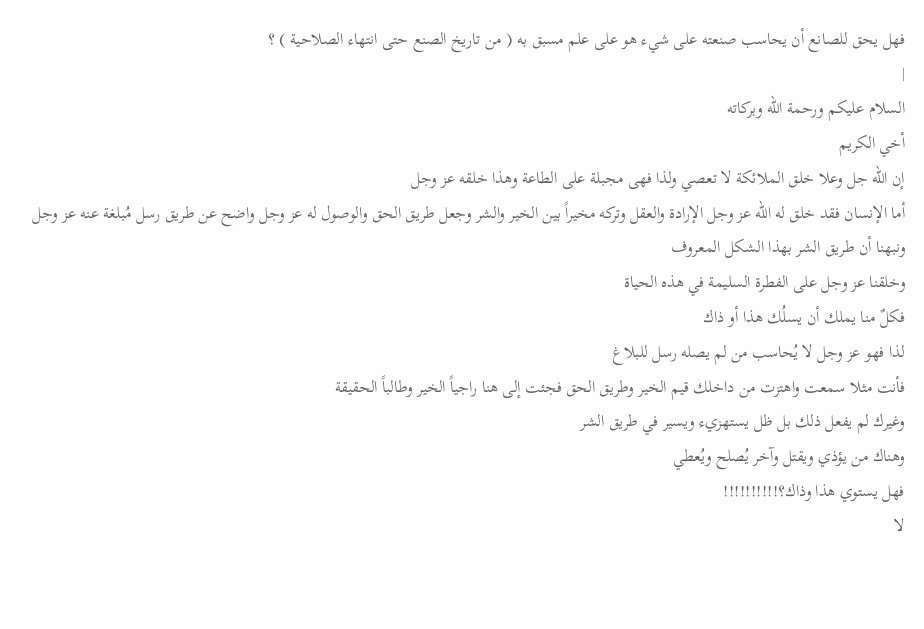فهل يحق للصانع أن يحاسب صنعته على شيء هو على علم مسبق به ( من تاريخ الصنع حتى انتهاء الصلاحية ) ؟
|
السلام عليكم ورحمة الله وبركاته
أخي الكريم
إن الله جل وعلا خلق الملائكة لا تعصي ولذا فهى مجبلة على الطاعة وهذا خلقه عز وجل
أما الإنسان فقد خلق له الله عز وجل الإرادة والعقل وتركه مخيراً بين الخير والشر وجعل طريق الحق والوصول له عز وجل واضح عن طريق رسل مُبلغة عنه عز وجل
ونبهنا أن طريق الشر بهذا الشكل المعروف
وخلقنا عز وجل على الفطرة السليمة في هذه الحياة
فكلٌ منا يملك أن يسلُك هذا أو ذاك
لذا فهو عز وجل لا يُحاسب من لم يصله رسل للبلاغ
فأنت مثلا سمعت واهتزت من داخلك قيم الخير وطريق الحق فجئت إلى هنا راجياً الخير وطالباً الحقيقة
وغيرك لم يفعل ذلك بل ظل يستهزيء ويسير في طريق الشر
وهناك من يؤذي ويقتل وآخر يُصلح ويُعطي
فهل يستوي هذا وذاك؟!!!!!!!!!!
لا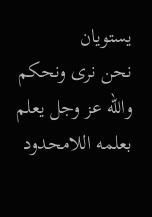يستويان
نحن نرى ونحكم
والله عز وجل يعلم بعلمه اللامحدود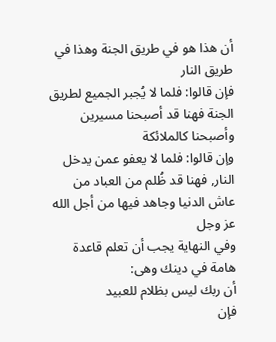أن هذا هو في طريق الجنة وهذا في طريق النار
فإن قالوا: فلما لا يُجبر الجميع لطريق الجنة فهنا قد أصبحنا مسيرين وأصبحنا كالملائكة
وإن قالوا: فلما لا يعفو عمن يدخل النار, فهنا قد ظُلم من العباد من عاش الدنيا وجاهد فيها من أجل الله عز وجل
وفي النهاية يجب أن تعلم قاعدة هامة في دينك وهى:
أن ربك ليس بظلام للعبيد
فإن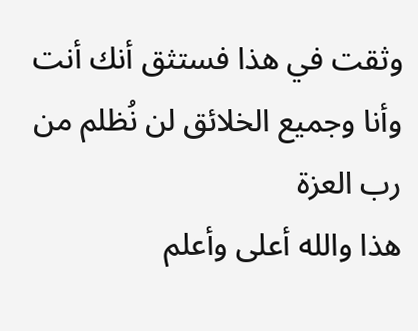وثقت في هذا فستثق أنك أنت وأنا وجميع الخلائق لن نُظلم من رب العزة
هذا والله أعلى وأعلم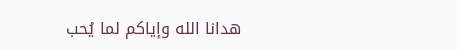هدانا الله وإياكم لما يُحب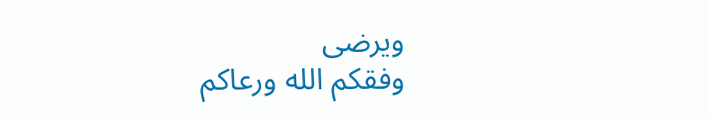ويرضى
وفقكم الله ورعاكم